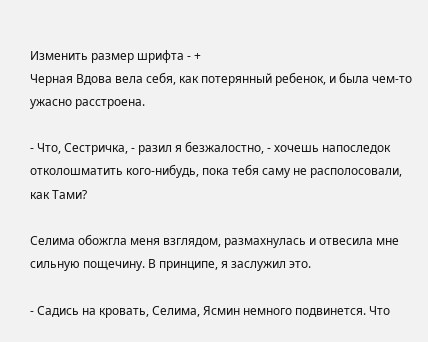Изменить размер шрифта - +
Черная Вдова вела себя, как потерянный ребенок, и была чем-то ужасно расстроена.

- Что, Сестричка, - разил я безжалостно, - хочешь напоследок отколошматить кого-нибудь, пока тебя саму не располосовали, как Тами?

Селима обожгла меня взглядом, размахнулась и отвесила мне сильную пощечину. В принципе, я заслужил это.

- Садись на кровать, Селима, Ясмин немного подвинется. Что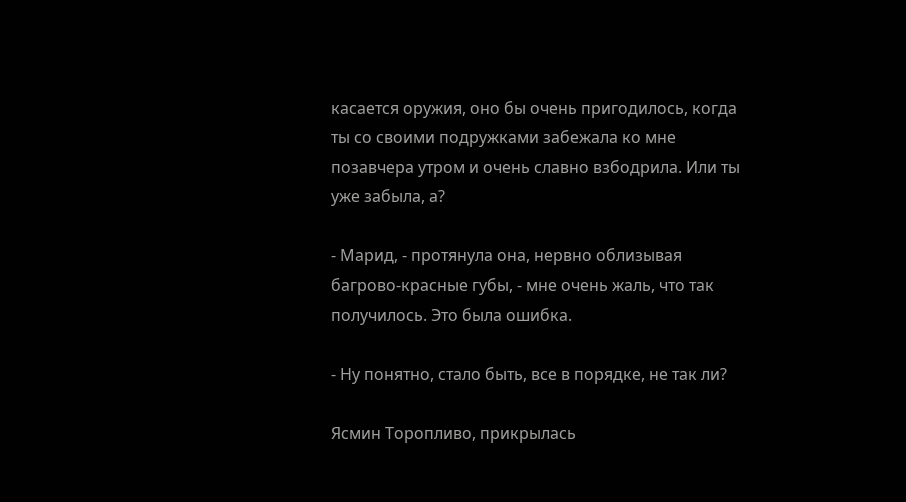касается оружия, оно бы очень пригодилось, когда ты со своими подружками забежала ко мне позавчера утром и очень славно взбодрила. Или ты уже забыла, а?

- Марид, - протянула она, нервно облизывая багрово-красные губы, - мне очень жаль, что так получилось. Это была ошибка.

- Ну понятно, стало быть, все в порядке, не так ли?

Ясмин Торопливо, прикрылась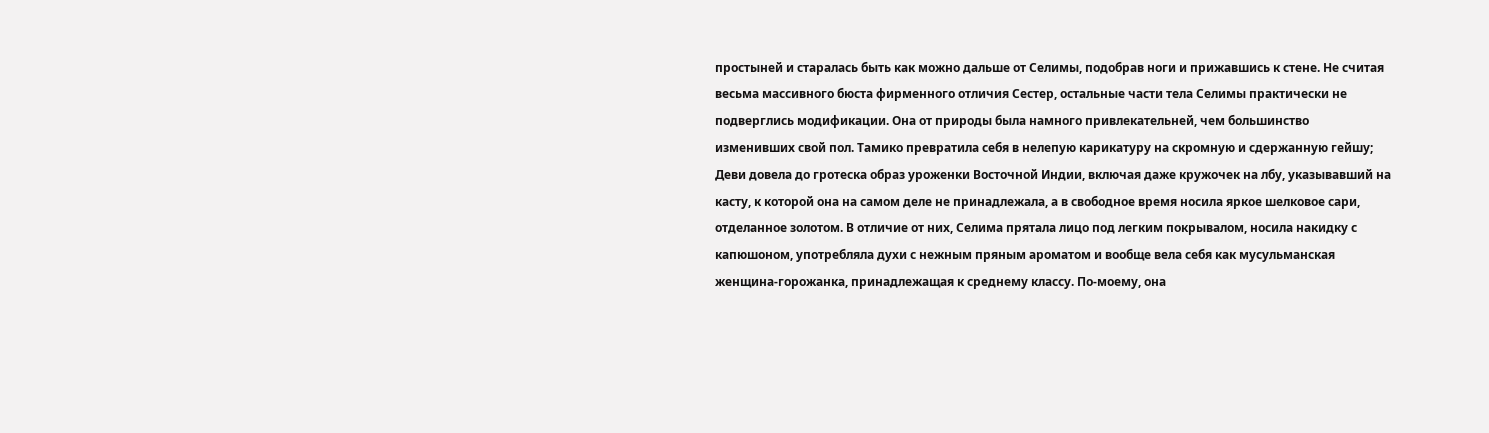простыней и старалась быть как можно дальше от Селимы, подобрав ноги и прижавшись к стене. Не считая весьма массивного бюста фирменного отличия Сестер, остальные части тела Селимы практически не подверглись модификации. Она от природы была намного привлекательней, чем большинство изменивших свой пол. Тамико превратила себя в нелепую карикатуру на скромную и сдержанную гейшу; Деви довела до гротеска образ уроженки Восточной Индии, включая даже кружочек на лбу, указывавший на касту, к которой она на самом деле не принадлежала, а в свободное время носила яркое шелковое сари, отделанное золотом. В отличие от них, Селима прятала лицо под легким покрывалом, носила накидку с капюшоном, употребляла духи с нежным пряным ароматом и вообще вела себя как мусульманская женщина-горожанка, принадлежащая к среднему классу. По-моему, она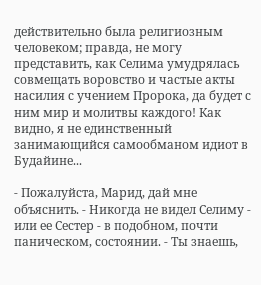действительно была религиозным человеком; правда, не могу представить, как Селима умудрялась совмещать воровство и частые акты насилия с учением Пророка, да будет с ним мир и молитвы каждого! Как видно, я не единственный занимающийся самообманом идиот в Будайине...

- Пожалуйста, Марид, дай мне объяснить. - Никогда не видел Селиму - или ее Сестер - в подобном, почти паническом, состоянии. - Ты знаешь,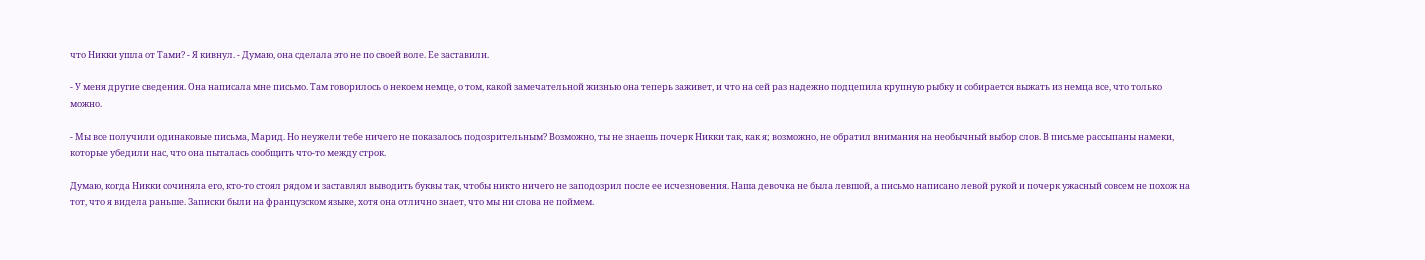что Никки ушла от Тами? - Я кивнул. - Думаю, она сделала это не по своей воле. Ее заставили.

- У меня другие сведения. Она написала мне письмо. Там говорилось о некоем немце, о том, какой замечательной жизнью она теперь заживет, и что на сей раз надежно подцепила крупную рыбку и собирается выжать из немца все, что только можно.

- Мы все получили одинаковые письма, Марид. Но неужели тебе ничего не показалось подозрительным? Возможно, ты не знаешь почерк Никки так, как я; возможно, не обратил внимания на необычный выбор слов. В письме рассыпаны намеки, которые убедили нас, что она пыталась сообщить что-то между строк.

Думаю, когда Никки сочиняла его, кто-то стоял рядом и заставлял выводить буквы так, чтобы никто ничего не заподозрил после ее исчезновения. Наша девочка не была левшой, а письмо написано левой рукой и почерк ужасный совсем не похож на тот, что я видела раньше. Записки были на французском языке, хотя она отлично знает, что мы ни слова не поймем.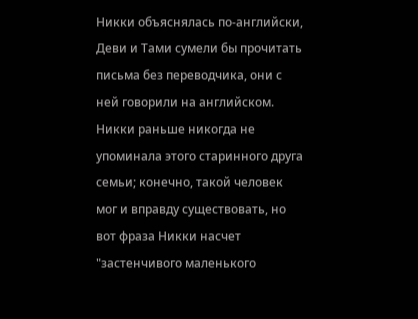Никки объяснялась по-английски, Деви и Тами сумели бы прочитать письма без переводчика, они с ней говорили на английском. Никки раньше никогда не упоминала этого старинного друга семьи; конечно, такой человек мог и вправду существовать, но вот фраза Никки насчет "застенчивого маленького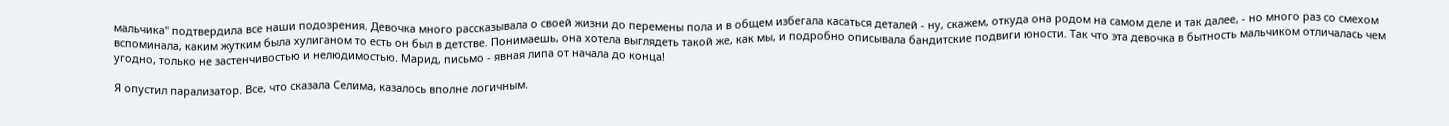мальчика" подтвердила все наши подозрения. Девочка много рассказывала о своей жизни до перемены пола и в общем избегала касаться деталей - ну, скажем, откуда она родом на самом деле и так далее, - но много раз со смехом вспоминала, каким жутким была хулиганом то есть он был в детстве. Понимаешь, она хотела выглядеть такой же, как мы, и подробно описывала бандитские подвиги юности. Так что эта девочка в бытность мальчиком отличалась чем угодно, только не застенчивостью и нелюдимостью. Марид, письмо - явная липа от начала до конца!

Я опустил парализатор. Все, что сказала Селима, казалось вполне логичным.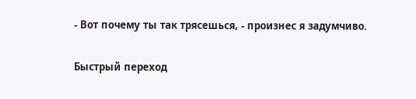- Вот почему ты так трясешься, - произнес я задумчиво.

Быстрый переход